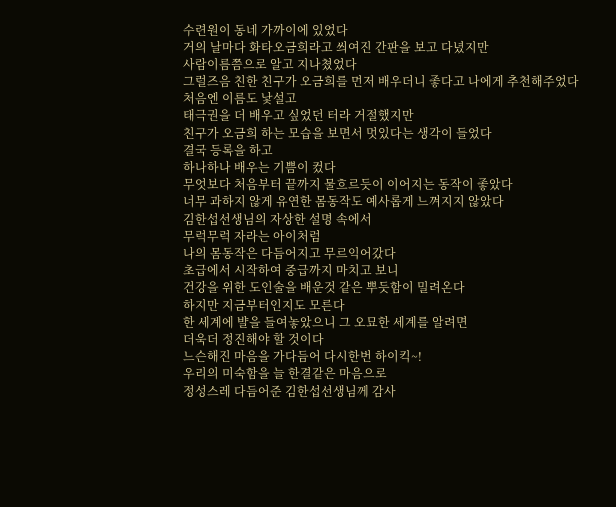수련원이 동네 가까이에 있었다
거의 날마다 화타오금희라고 씌여진 간판을 보고 다녔지만
사람이름쯤으로 알고 지나쳤었다
그럴즈음 친한 친구가 오금희를 먼저 배우더니 좋다고 나에게 추천해주었다
처음엔 이름도 낯설고
태극권을 더 배우고 싶었던 터라 거절했지만
친구가 오금희 하는 모습을 보면서 멋있다는 생각이 들었다
결국 등록을 하고
하나하나 배우는 기쁨이 컸다
무엇보다 처음부터 끝까지 물흐르듯이 이어지는 동작이 좋았다
너무 과하지 않게 유연한 몸동작도 예사롭게 느껴지지 않았다
김한섭선생님의 자상한 설명 속에서
무럭무럭 자라는 아이처럼
나의 몸동작은 다듬어지고 무르익어갔다
초급에서 시작하여 중급까지 마치고 보니
건강을 위한 도인술을 배운것 같은 뿌듯함이 밀려온다
하지만 지금부터인지도 모른다
한 세계에 뱔을 들여놓았으니 그 오묘한 세계를 알려면
더욱더 정진해야 할 것이다
느슨해진 마음을 가다듬어 다시한번 하이킥~!
우리의 미숙함을 늘 한결같은 마음으로
정성스레 다듬어준 김한섭선생님께 감사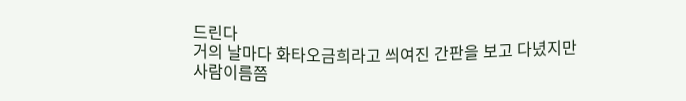드린다
거의 날마다 화타오금희라고 씌여진 간판을 보고 다녔지만
사람이름쯤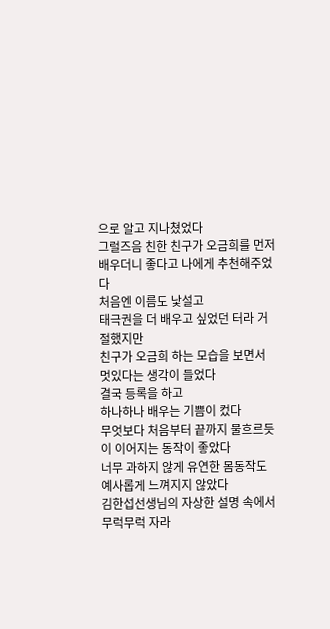으로 알고 지나쳤었다
그럴즈음 친한 친구가 오금희를 먼저 배우더니 좋다고 나에게 추천해주었다
처음엔 이름도 낯설고
태극권을 더 배우고 싶었던 터라 거절했지만
친구가 오금희 하는 모습을 보면서 멋있다는 생각이 들었다
결국 등록을 하고
하나하나 배우는 기쁨이 컸다
무엇보다 처음부터 끝까지 물흐르듯이 이어지는 동작이 좋았다
너무 과하지 않게 유연한 몸동작도 예사롭게 느껴지지 않았다
김한섭선생님의 자상한 설명 속에서
무럭무럭 자라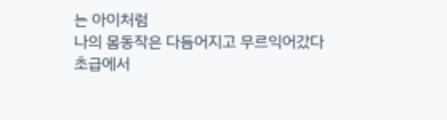는 아이처럼
나의 몸동작은 다듬어지고 무르익어갔다
초급에서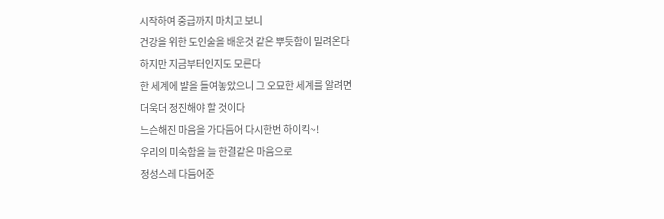시작하여 중급까지 마치고 보니
건강을 위한 도인술을 배운것 같은 뿌듯함이 밀려온다
하지만 지금부터인지도 모른다
한 세계에 뱔을 들여놓았으니 그 오묘한 세계를 알려면
더욱더 정진해야 할 것이다
느슨해진 마음을 가다듬어 다시한번 하이킥~!
우리의 미숙함을 늘 한결같은 마음으로
정성스레 다듬어준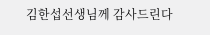김한섭선생님께 감사드린다